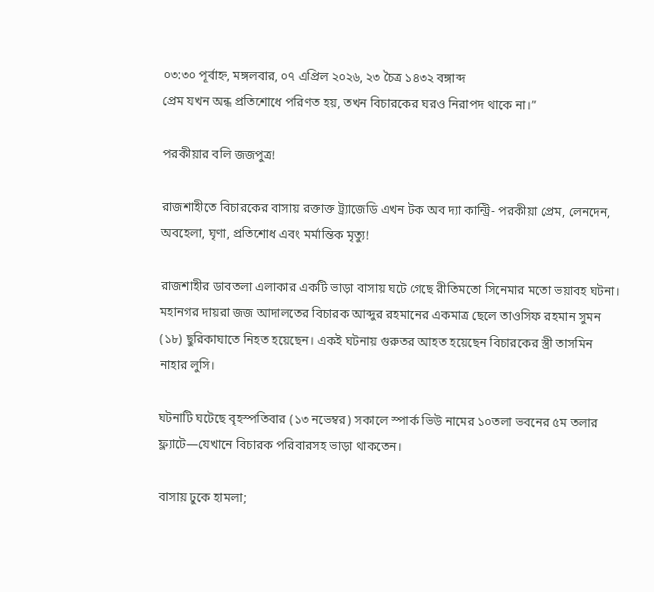০৩:৩০ পূর্বাহ্ন, মঙ্গলবার, ০৭ এপ্রিল ২০২৬, ২৩ চৈত্র ১৪৩২ বঙ্গাব্দ
প্রেম যখন অন্ধ প্রতিশোধে পরিণত হয়, তখন বিচারকের ঘরও নিরাপদ থাকে না।”

পরকীয়ার বলি জজপুত্র!

রাজশাহীতে বিচারকের বাসায় রক্তাক্ত ট্র্যাজেডি এখন টক অব দ্যা কান্ট্রি- পরকীয়া প্রেম, লেনদেন, অবহেলা, ঘৃণা, প্রতিশোধ এবং মর্মান্তিক মৃত্যু!

রাজশাহীর ডাবতলা এলাকার একটি ভাড়া বাসায় ঘটে গেছে রীতিমতো সিনেমার মতো ভয়াবহ ঘটনা। মহানগর দায়রা জজ আদালতের বিচারক আব্দুর রহমানের একমাত্র ছেলে তাওসিফ রহমান সুমন (১৮) ছুরিকাঘাতে নিহত হয়েছেন। একই ঘটনায় গুরুতর আহত হয়েছেন বিচারকের স্ত্রী তাসমিন নাহার লুসি।

ঘটনাটি ঘটেছে বৃহস্পতিবার (১৩ নভেম্বর) সকালে স্পার্ক ভিউ নামের ১০তলা ভবনের ৫ম তলার ফ্ল্যাটে—যেখানে বিচারক পরিবারসহ ভাড়া থাকতেন।

বাসায় ঢুকে হামলা;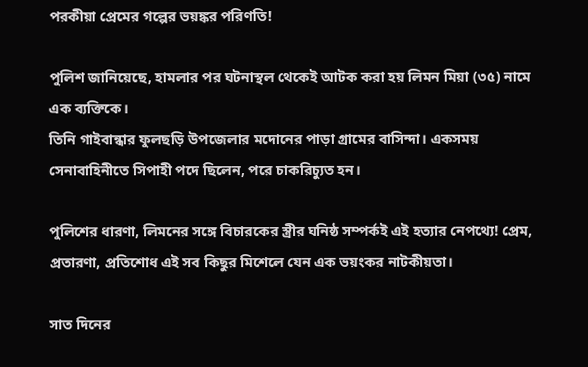পরকীয়া প্রেমের গল্পের ভয়ঙ্কর পরিণতি!

পুলিশ জানিয়েছে, হামলার পর ঘটনাস্থল থেকেই আটক করা হয় লিমন মিয়া (৩৫) নামে এক ব্যক্তিকে।
তিনি গাইবান্ধার ফুলছড়ি উপজেলার মদোনের পাড়া গ্রামের বাসিন্দা। একসময় সেনাবাহিনীতে সিপাহী পদে ছিলেন, পরে চাকরিচ্যুত হন।

পুলিশের ধারণা, লিমনের সঙ্গে বিচারকের স্ত্রীর ঘনিষ্ঠ সম্পর্কই এই হত্যার নেপথ্যে! প্রেম, প্রতারণা, প্রতিশোধ এই সব কিছুর মিশেলে যেন এক ভয়ংকর নাটকীয়তা।

সাত দিনের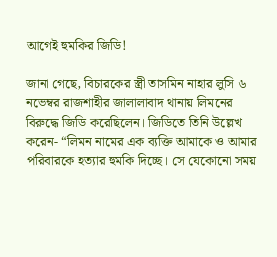আগেই হুমকির জিডি!

জানা গেছে, বিচারকের স্ত্রী তাসমিন নাহার লুসি ৬ নভেম্বর রাজশাহীর জালালাবাদ থানায় লিমনের বিরুদ্ধে জিডি করেছিলেন। জিডিতে তিনি উল্লেখ করেন- “লিমন নামের এক ব্যক্তি আমাকে ও আমার পরিবারকে হত্যার হুমকি দিচ্ছে। সে যেকোনো সময়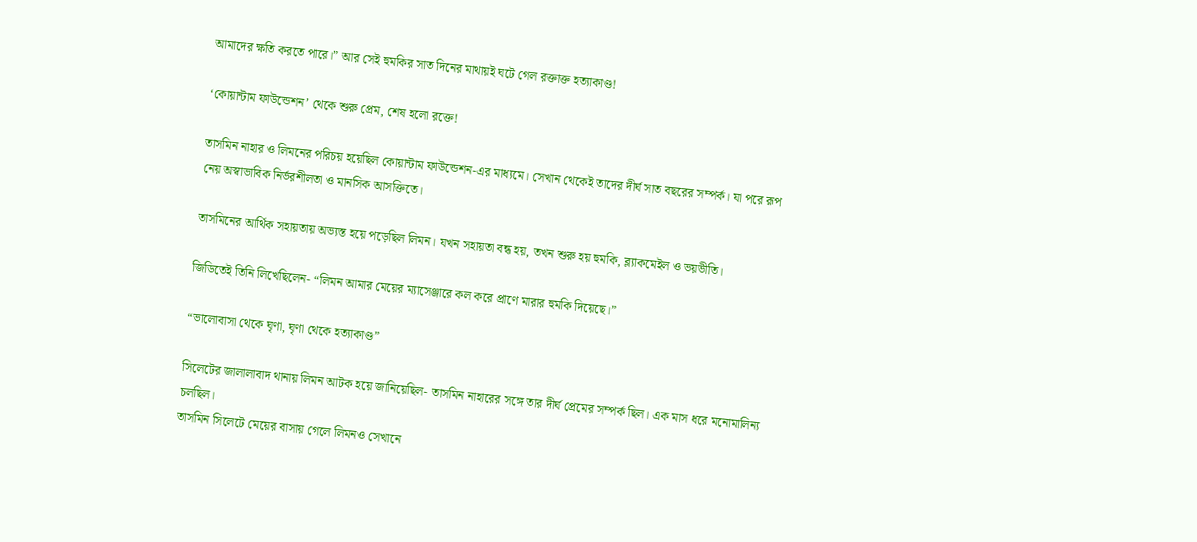আমাদের ক্ষতি করতে পারে।” আর সেই হুমকির সাত দিনের মাথায়ই ঘটে গেল রক্তাক্ত হত্যাকাণ্ড!

‘কোয়ান্টাম ফাউন্ডেশন’ থেকে শুরু প্রেম, শেষ হলো রক্তে!

তাসমিন নাহার ও লিমনের পরিচয় হয়েছিল কোয়ান্টাম ফাউন্ডেশন-এর মাধ্যমে। সেখান থেকেই তাদের দীর্ঘ সাত বছরের সম্পর্ক। যা পরে রূপ নেয় অস্বাভাবিক নির্ভরশীলতা ও মানসিক আসক্তিতে।

তাসমিনের আর্থিক সহায়তায় অভ্যস্ত হয়ে পড়েছিল লিমন। যখন সহায়তা বন্ধ হয়, তখন শুরু হয় হুমকি, ব্ল্যাকমেইল ও ভয়ভীতি।

জিডিতেই তিনি লিখেছিলেন- “লিমন আমার মেয়ের ম্যাসেঞ্জারে কল করে প্রাণে মারার হুমকি দিয়েছে।”

“ভালোবাসা থেকে ঘৃণা, ঘৃণা থেকে হত্যাকাণ্ড”

সিলেটের জালালাবাদ থানায় লিমন আটক হয়ে জানিয়েছিল- তাসমিন নাহারের সঙ্গে তার দীর্ঘ প্রেমের সম্পর্ক ছিল। এক মাস ধরে মনোমালিন্য চলছিল।
তাসমিন সিলেটে মেয়ের বাসায় গেলে লিমনও সেখানে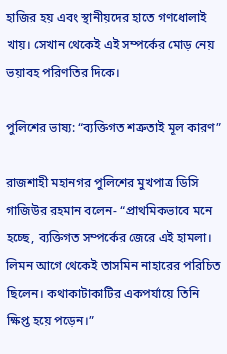হাজির হয় এবং স্থানীয়দের হাতে গণধোলাই খায়। সেখান থেকেই এই সম্পর্কের মোড় নেয় ভয়াবহ পরিণতির দিকে।

পুলিশের ভাষ্য: “ব্যক্তিগত শত্রুতাই মূল কারণ”

রাজশাহী মহানগর পুলিশের মুখপাত্র ডিসি গাজিউর রহমান বলেন- “প্রাথমিকভাবে মনে হচ্ছে, ব্যক্তিগত সম্পর্কের জেরে এই হামলা। লিমন আগে থেকেই তাসমিন নাহারের পরিচিত ছিলেন। কথাকাটাকাটির একপর্যায়ে তিনি ক্ষিপ্ত হয়ে পড়েন।”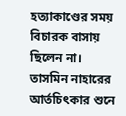হত্যাকাণ্ডের সময় বিচারক বাসায় ছিলেন না।
তাসমিন নাহারের আর্তচিৎকার শুনে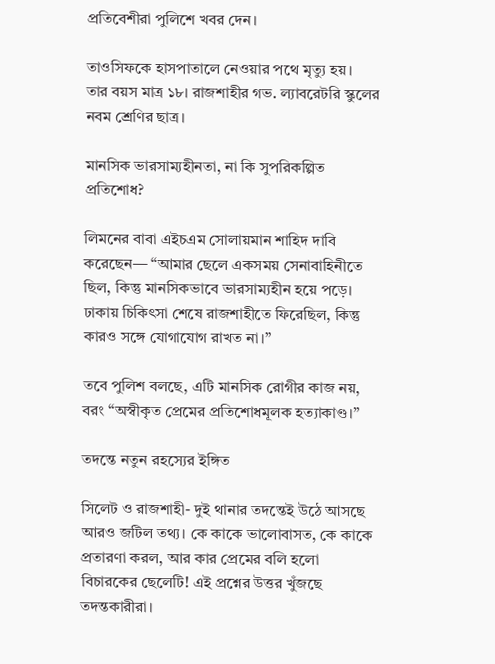প্রতিবেশীরা পুলিশে খবর দেন।

তাওসিফকে হাসপাতালে নেওয়ার পথে মৃত্যু হয়।
তার বয়স মাত্র ১৮। রাজশাহীর গভ. ল্যাবরেটরি স্কুলের নবম শ্রেণির ছাত্র।

মানসিক ভারসাম্যহীনতা, না কি সুপরিকল্পিত প্রতিশোধ?

লিমনের বাবা এইচএম সোলায়মান শাহিদ দাবি করেছেন— “আমার ছেলে একসময় সেনাবাহিনীতে ছিল, কিন্তু মানসিকভাবে ভারসাম্যহীন হয়ে পড়ে।
ঢাকায় চিকিৎসা শেষে রাজশাহীতে ফিরেছিল, কিন্তু কারও সঙ্গে যোগাযোগ রাখত না।”

তবে পুলিশ বলছে, এটি মানসিক রোগীর কাজ নয়, বরং “অস্বীকৃত প্রেমের প্রতিশোধমূলক হত্যাকাণ্ড।”

তদন্তে নতুন রহস্যের ইঙ্গিত

সিলেট ও রাজশাহী- দুই থানার তদন্তেই উঠে আসছে আরও জটিল তথ্য। কে কাকে ভালোবাসত, কে কাকে প্রতারণা করল, আর কার প্রেমের বলি হলো বিচারকের ছেলেটি! এই প্রশ্নের উত্তর খুঁজছে তদন্তকারীরা।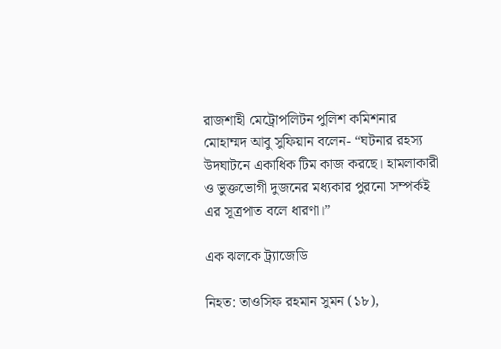রাজশাহী মেট্রোপলিটন পুলিশ কমিশনার মোহাম্মদ আবু সুফিয়ান বলেন- “ঘটনার রহস্য উদঘাটনে একাধিক টিম কাজ করছে। হামলাকারী ও ভুক্তভোগী দুজনের মধ্যকার পুরনো সম্পর্কই এর সূত্রপাত বলে ধারণা।”

এক ঝলকে ট্র্যাজেডি

নিহত: তাওসিফ রহমান সুমন (১৮),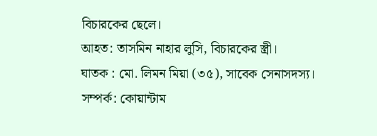বিচারকের ছেলে।
আহত: তাসমিন নাহার লুসি, বিচারকের স্ত্রী।
ঘাতক : মো. লিমন মিয়া (৩৫), সাবেক সেনাসদস্য।
সম্পর্ক: কোয়ান্টাম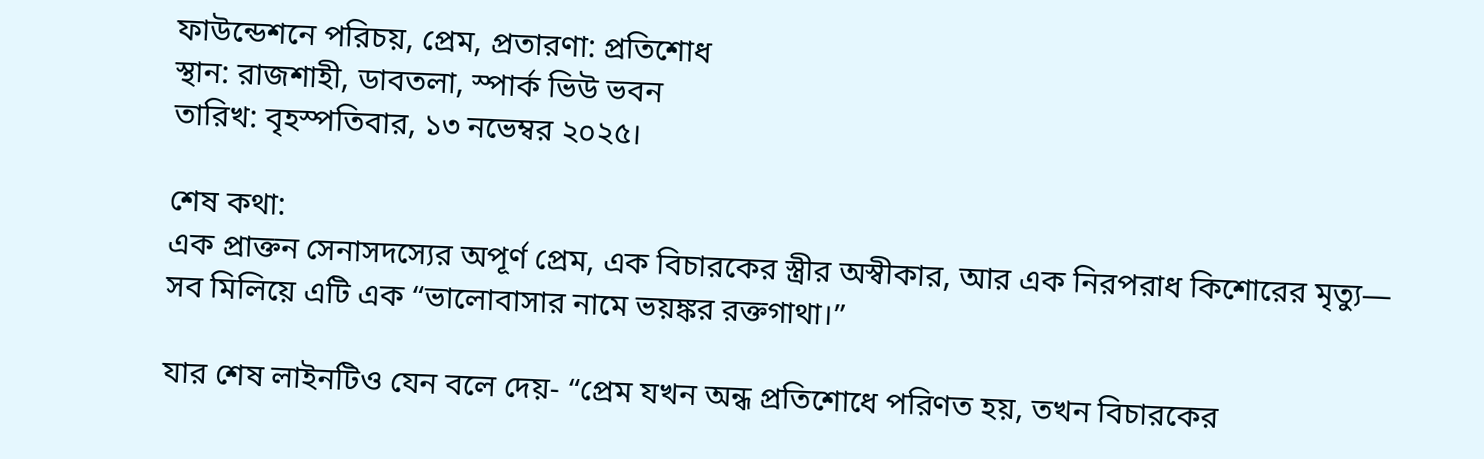ফাউন্ডেশনে পরিচয়, প্রেম, প্রতারণা: প্রতিশোধ
স্থান: রাজশাহী, ডাবতলা, স্পার্ক ভিউ ভবন
তারিখ: বৃহস্পতিবার, ১৩ নভেম্বর ২০২৫।

শেষ কথা:
এক প্রাক্তন সেনাসদস্যের অপূর্ণ প্রেম, এক বিচারকের স্ত্রীর অস্বীকার, আর এক নিরপরাধ কিশোরের মৃত্যু—
সব মিলিয়ে এটি এক “ভালোবাসার নামে ভয়ঙ্কর রক্তগাথা।”

যার শেষ লাইনটিও যেন বলে দেয়- “প্রেম যখন অন্ধ প্রতিশোধে পরিণত হয়, তখন বিচারকের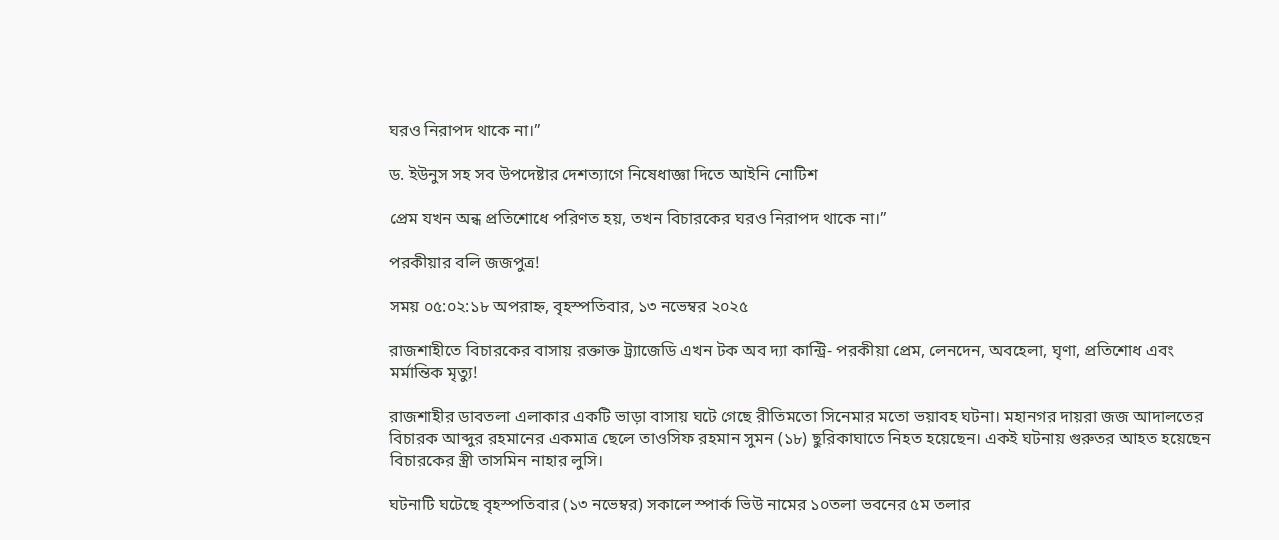ঘরও নিরাপদ থাকে না।”

ড. ইউনুস সহ সব উপদেষ্টার দেশত্যাগে নিষেধাজ্ঞা দিতে আইনি নোটিশ

প্রেম যখন অন্ধ প্রতিশোধে পরিণত হয়, তখন বিচারকের ঘরও নিরাপদ থাকে না।”

পরকীয়ার বলি জজপুত্র!

সময় ০৫:০২:১৮ অপরাহ্ন, বৃহস্পতিবার, ১৩ নভেম্বর ২০২৫

রাজশাহীতে বিচারকের বাসায় রক্তাক্ত ট্র্যাজেডি এখন টক অব দ্যা কান্ট্রি- পরকীয়া প্রেম, লেনদেন, অবহেলা, ঘৃণা, প্রতিশোধ এবং মর্মান্তিক মৃত্যু!

রাজশাহীর ডাবতলা এলাকার একটি ভাড়া বাসায় ঘটে গেছে রীতিমতো সিনেমার মতো ভয়াবহ ঘটনা। মহানগর দায়রা জজ আদালতের বিচারক আব্দুর রহমানের একমাত্র ছেলে তাওসিফ রহমান সুমন (১৮) ছুরিকাঘাতে নিহত হয়েছেন। একই ঘটনায় গুরুতর আহত হয়েছেন বিচারকের স্ত্রী তাসমিন নাহার লুসি।

ঘটনাটি ঘটেছে বৃহস্পতিবার (১৩ নভেম্বর) সকালে স্পার্ক ভিউ নামের ১০তলা ভবনের ৫ম তলার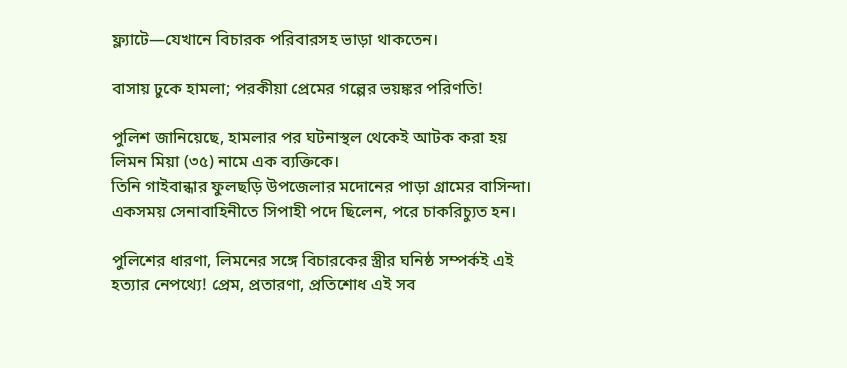ফ্ল্যাটে—যেখানে বিচারক পরিবারসহ ভাড়া থাকতেন।

বাসায় ঢুকে হামলা; পরকীয়া প্রেমের গল্পের ভয়ঙ্কর পরিণতি!

পুলিশ জানিয়েছে, হামলার পর ঘটনাস্থল থেকেই আটক করা হয় লিমন মিয়া (৩৫) নামে এক ব্যক্তিকে।
তিনি গাইবান্ধার ফুলছড়ি উপজেলার মদোনের পাড়া গ্রামের বাসিন্দা। একসময় সেনাবাহিনীতে সিপাহী পদে ছিলেন, পরে চাকরিচ্যুত হন।

পুলিশের ধারণা, লিমনের সঙ্গে বিচারকের স্ত্রীর ঘনিষ্ঠ সম্পর্কই এই হত্যার নেপথ্যে! প্রেম, প্রতারণা, প্রতিশোধ এই সব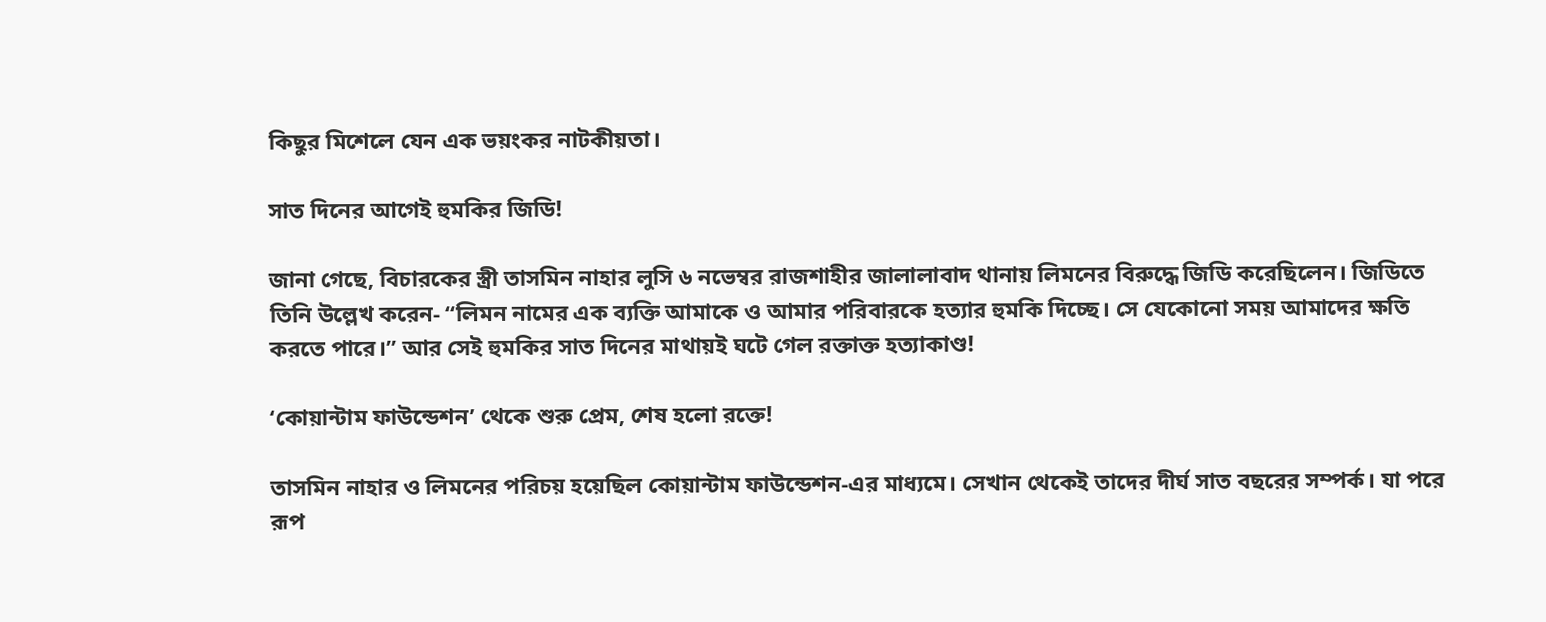কিছুর মিশেলে যেন এক ভয়ংকর নাটকীয়তা।

সাত দিনের আগেই হুমকির জিডি!

জানা গেছে, বিচারকের স্ত্রী তাসমিন নাহার লুসি ৬ নভেম্বর রাজশাহীর জালালাবাদ থানায় লিমনের বিরুদ্ধে জিডি করেছিলেন। জিডিতে তিনি উল্লেখ করেন- “লিমন নামের এক ব্যক্তি আমাকে ও আমার পরিবারকে হত্যার হুমকি দিচ্ছে। সে যেকোনো সময় আমাদের ক্ষতি করতে পারে।” আর সেই হুমকির সাত দিনের মাথায়ই ঘটে গেল রক্তাক্ত হত্যাকাণ্ড!

‘কোয়ান্টাম ফাউন্ডেশন’ থেকে শুরু প্রেম, শেষ হলো রক্তে!

তাসমিন নাহার ও লিমনের পরিচয় হয়েছিল কোয়ান্টাম ফাউন্ডেশন-এর মাধ্যমে। সেখান থেকেই তাদের দীর্ঘ সাত বছরের সম্পর্ক। যা পরে রূপ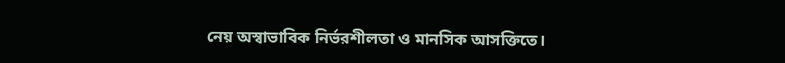নেয় অস্বাভাবিক নির্ভরশীলতা ও মানসিক আসক্তিতে।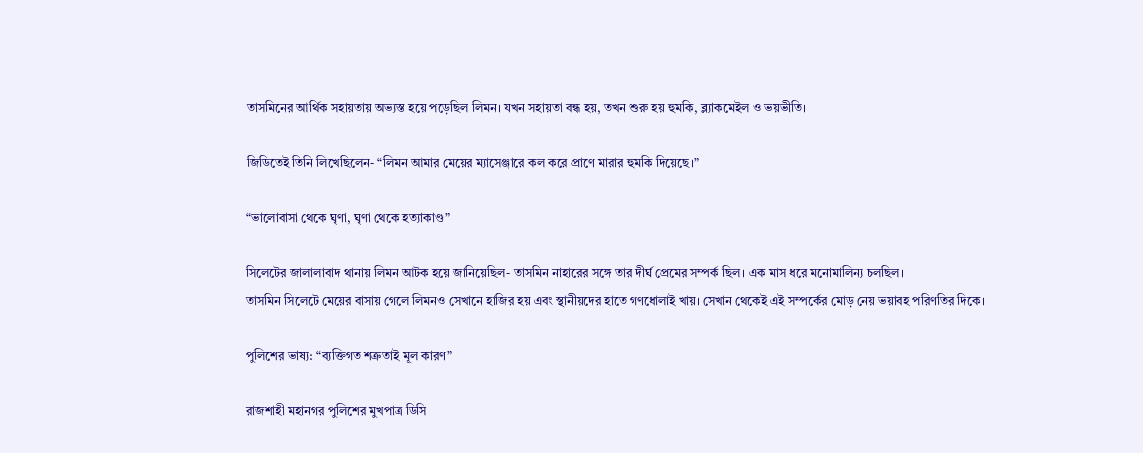তাসমিনের আর্থিক সহায়তায় অভ্যস্ত হয়ে পড়েছিল লিমন। যখন সহায়তা বন্ধ হয়, তখন শুরু হয় হুমকি, ব্ল্যাকমেইল ও ভয়ভীতি।

জিডিতেই তিনি লিখেছিলেন- “লিমন আমার মেয়ের ম্যাসেঞ্জারে কল করে প্রাণে মারার হুমকি দিয়েছে।”

“ভালোবাসা থেকে ঘৃণা, ঘৃণা থেকে হত্যাকাণ্ড”

সিলেটের জালালাবাদ থানায় লিমন আটক হয়ে জানিয়েছিল- তাসমিন নাহারের সঙ্গে তার দীর্ঘ প্রেমের সম্পর্ক ছিল। এক মাস ধরে মনোমালিন্য চলছিল।
তাসমিন সিলেটে মেয়ের বাসায় গেলে লিমনও সেখানে হাজির হয় এবং স্থানীয়দের হাতে গণধোলাই খায়। সেখান থেকেই এই সম্পর্কের মোড় নেয় ভয়াবহ পরিণতির দিকে।

পুলিশের ভাষ্য: “ব্যক্তিগত শত্রুতাই মূল কারণ”

রাজশাহী মহানগর পুলিশের মুখপাত্র ডিসি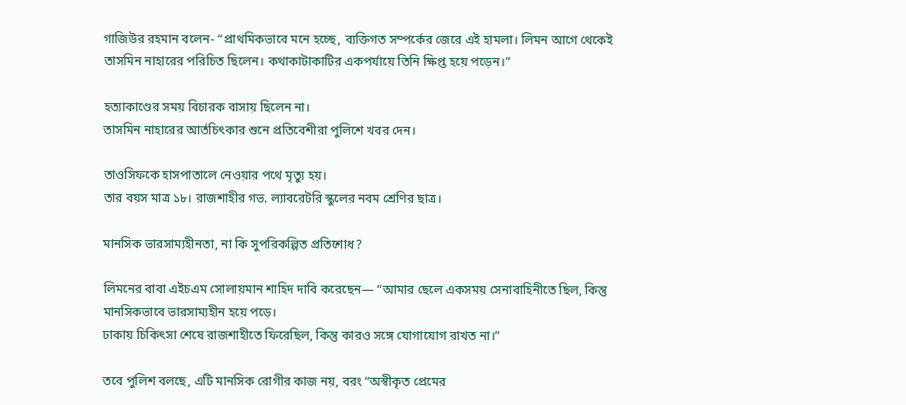গাজিউর রহমান বলেন- “প্রাথমিকভাবে মনে হচ্ছে, ব্যক্তিগত সম্পর্কের জেরে এই হামলা। লিমন আগে থেকেই তাসমিন নাহারের পরিচিত ছিলেন। কথাকাটাকাটির একপর্যায়ে তিনি ক্ষিপ্ত হয়ে পড়েন।”

হত্যাকাণ্ডের সময় বিচারক বাসায় ছিলেন না।
তাসমিন নাহারের আর্তচিৎকার শুনে প্রতিবেশীরা পুলিশে খবর দেন।

তাওসিফকে হাসপাতালে নেওয়ার পথে মৃত্যু হয়।
তার বয়স মাত্র ১৮। রাজশাহীর গভ. ল্যাবরেটরি স্কুলের নবম শ্রেণির ছাত্র।

মানসিক ভারসাম্যহীনতা, না কি সুপরিকল্পিত প্রতিশোধ?

লিমনের বাবা এইচএম সোলায়মান শাহিদ দাবি করেছেন— “আমার ছেলে একসময় সেনাবাহিনীতে ছিল, কিন্তু মানসিকভাবে ভারসাম্যহীন হয়ে পড়ে।
ঢাকায় চিকিৎসা শেষে রাজশাহীতে ফিরেছিল, কিন্তু কারও সঙ্গে যোগাযোগ রাখত না।”

তবে পুলিশ বলছে, এটি মানসিক রোগীর কাজ নয়, বরং “অস্বীকৃত প্রেমের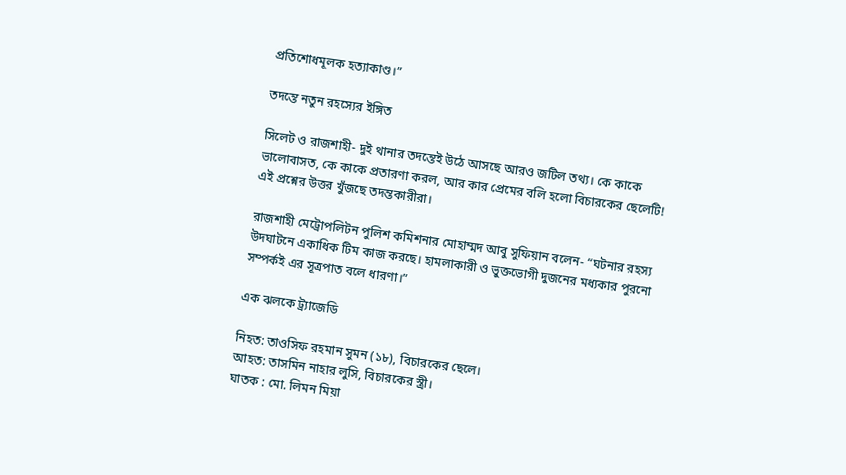প্রতিশোধমূলক হত্যাকাণ্ড।”

তদন্তে নতুন রহস্যের ইঙ্গিত

সিলেট ও রাজশাহী- দুই থানার তদন্তেই উঠে আসছে আরও জটিল তথ্য। কে কাকে ভালোবাসত, কে কাকে প্রতারণা করল, আর কার প্রেমের বলি হলো বিচারকের ছেলেটি! এই প্রশ্নের উত্তর খুঁজছে তদন্তকারীরা।

রাজশাহী মেট্রোপলিটন পুলিশ কমিশনার মোহাম্মদ আবু সুফিয়ান বলেন- “ঘটনার রহস্য উদঘাটনে একাধিক টিম কাজ করছে। হামলাকারী ও ভুক্তভোগী দুজনের মধ্যকার পুরনো সম্পর্কই এর সূত্রপাত বলে ধারণা।”

এক ঝলকে ট্র্যাজেডি

নিহত: তাওসিফ রহমান সুমন (১৮), বিচারকের ছেলে।
আহত: তাসমিন নাহার লুসি, বিচারকের স্ত্রী।
ঘাতক : মো. লিমন মিয়া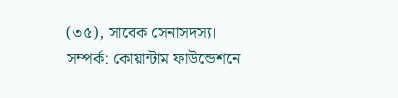(৩৫), সাবেক সেনাসদস্য।
সম্পর্ক: কোয়ান্টাম ফাউন্ডেশনে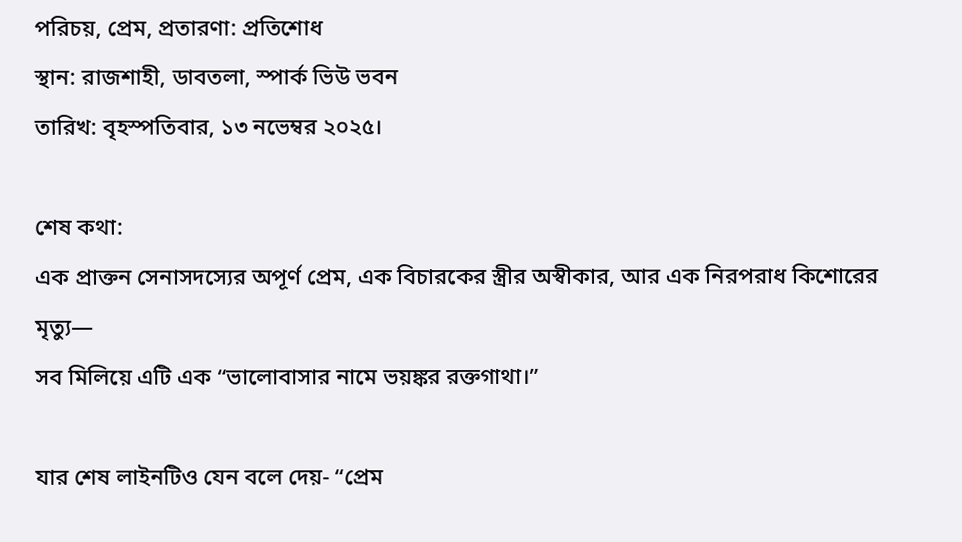পরিচয়, প্রেম, প্রতারণা: প্রতিশোধ
স্থান: রাজশাহী, ডাবতলা, স্পার্ক ভিউ ভবন
তারিখ: বৃহস্পতিবার, ১৩ নভেম্বর ২০২৫।

শেষ কথা:
এক প্রাক্তন সেনাসদস্যের অপূর্ণ প্রেম, এক বিচারকের স্ত্রীর অস্বীকার, আর এক নিরপরাধ কিশোরের মৃত্যু—
সব মিলিয়ে এটি এক “ভালোবাসার নামে ভয়ঙ্কর রক্তগাথা।”

যার শেষ লাইনটিও যেন বলে দেয়- “প্রেম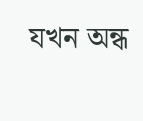যখন অন্ধ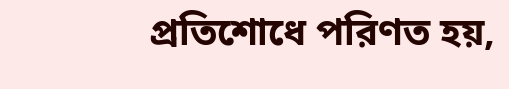প্রতিশোধে পরিণত হয়,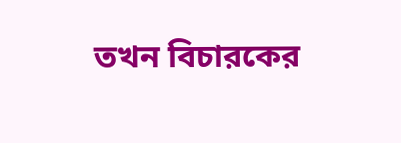তখন বিচারকের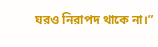ঘরও নিরাপদ থাকে না।”